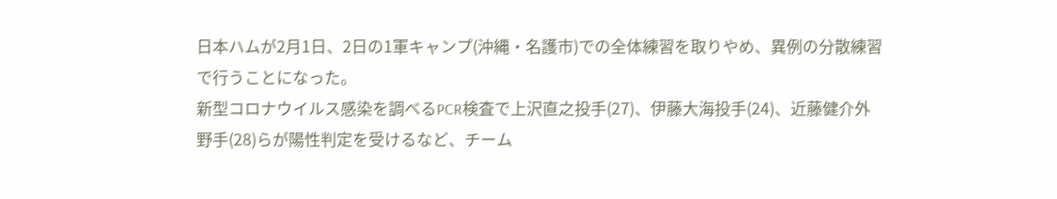日本ハムが2月1日、2日の1軍キャンプ(沖縄・名護市)での全体練習を取りやめ、異例の分散練習で行うことになった。
新型コロナウイルス感染を調べるPCR検査で上沢直之投手(27)、伊藤大海投手(24)、近藤健介外野手(28)らが陽性判定を受けるなど、チーム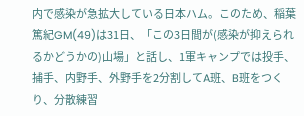内で感染が急拡大している日本ハム。このため、稲葉篤紀GM(49)は31日、「この3日間が(感染が抑えられるかどうかの)山場」と話し、1軍キャンプでは投手、捕手、内野手、外野手を2分割してA班、B班をつくり、分散練習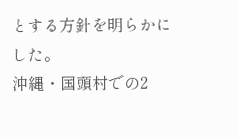とする方針を明らかにした。
沖縄・国頭村での2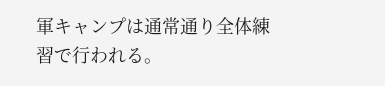軍キャンプは通常通り全体練習で行われる。